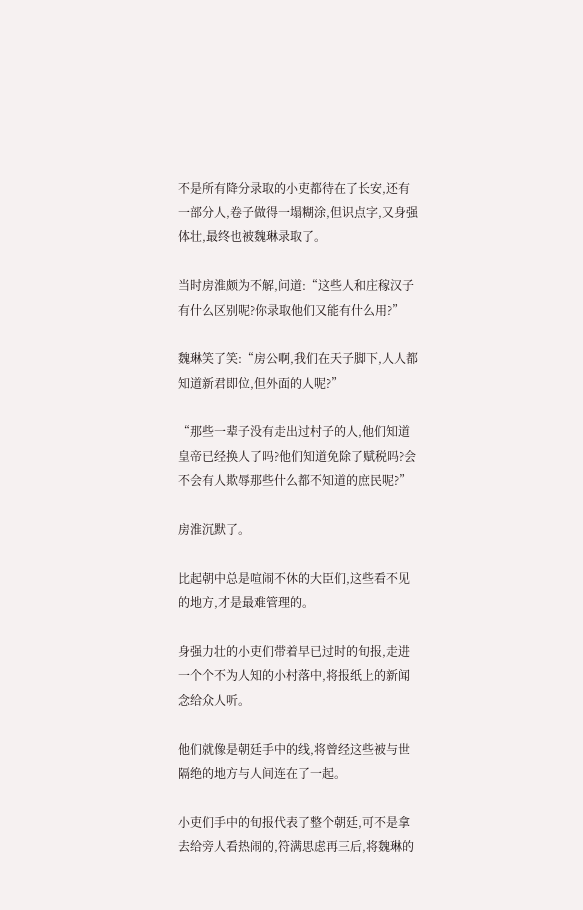不是所有降分录取的小吏都待在了长安,还有一部分人,卷子做得一塌糊涂,但识点字,又身强体壮,最终也被魏琳录取了。

当时房淮颇为不解,问道:“这些人和庄稼汉子有什么区别呢?你录取他们又能有什么用?”

魏琳笑了笑:“房公啊,我们在天子脚下,人人都知道新君即位,但外面的人呢?”

“那些一辈子没有走出过村子的人,他们知道皇帝已经换人了吗?他们知道免除了赋税吗?会不会有人欺辱那些什么都不知道的庶民呢?”

房淮沉默了。

比起朝中总是喧闹不休的大臣们,这些看不见的地方,才是最难管理的。

身强力壮的小吏们带着早已过时的旬报,走进一个个不为人知的小村落中,将报纸上的新闻念给众人听。

他们就像是朝廷手中的线,将曾经这些被与世隔绝的地方与人间连在了一起。

小吏们手中的旬报代表了整个朝廷,可不是拿去给旁人看热闹的,符满思虑再三后,将魏琳的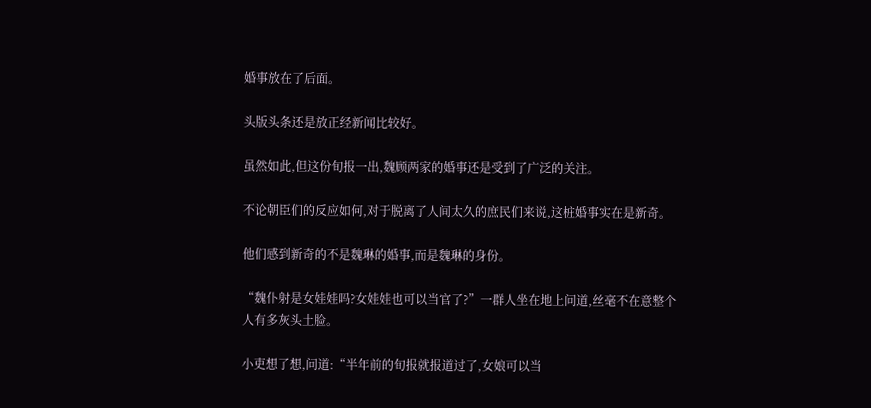婚事放在了后面。

头版头条还是放正经新闻比较好。

虽然如此,但这份旬报一出,魏顾两家的婚事还是受到了广泛的关注。

不论朝臣们的反应如何,对于脱离了人间太久的庶民们来说,这桩婚事实在是新奇。

他们感到新奇的不是魏琳的婚事,而是魏琳的身份。

“魏仆射是女娃娃吗?女娃娃也可以当官了?”一群人坐在地上问道,丝毫不在意整个人有多灰头土脸。

小吏想了想,问道:“半年前的旬报就报道过了,女娘可以当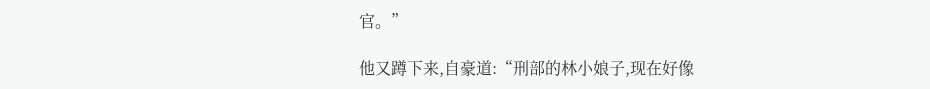官。”

他又蹲下来,自豪道:“刑部的林小娘子,现在好像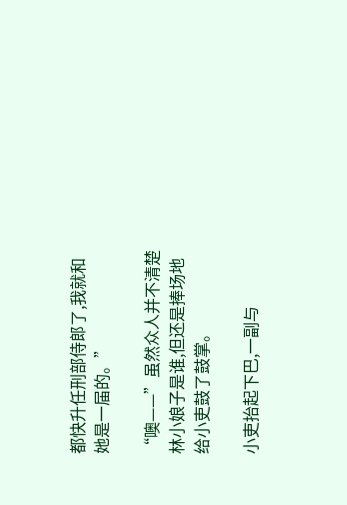都快升任刑部侍郎了,我就和她是一届的。”

“噢——”虽然众人并不清楚林小娘子是谁,但还是捧场地给小吏鼓了鼓掌。

小吏抬起下巴,一副与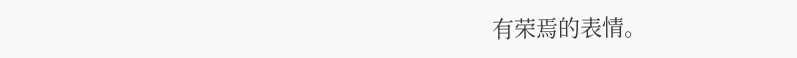有荣焉的表情。